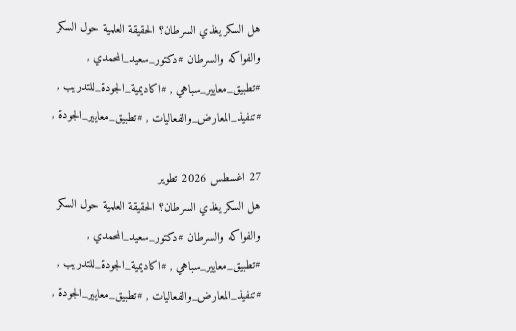هل السكر يغذي السرطان؟ الحقيقة العلمية حول السكر والفواكه والسرطان #دكتور_سعيد_المحمدي , #تطبيق_معايير_سباهي , #اكاديمية_الجودة_للتدريب , #تنفيذ_المعارض_والفعاليات , #تطبيق_معايير_الجودة ,

27 اغسطس 2026 تطوير
هل السكر يغذي السرطان؟ الحقيقة العلمية حول السكر والفواكه والسرطان #دكتور_سعيد_المحمدي , #تطبيق_معايير_سباهي , #اكاديمية_الجودة_للتدريب , #تنفيذ_المعارض_والفعاليات , #تطبيق_معايير_الجودة ,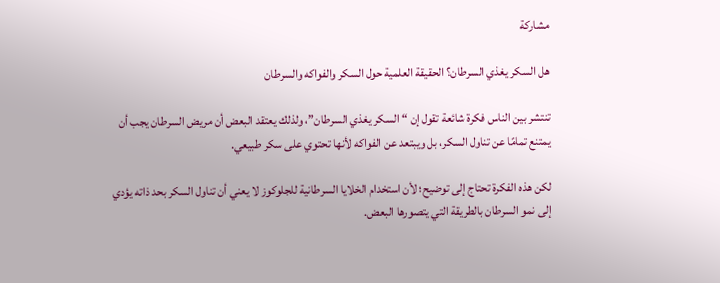مشاركة

هل السكر يغذي السرطان؟ الحقيقة العلمية حول السكر والفواكه والسرطان

تنتشر بين الناس فكرة شائعة تقول إن “السكر يغذي السرطان”، ولذلك يعتقد البعض أن مريض السرطان يجب أن يمتنع تمامًا عن تناول السكر، بل ويبتعد عن الفواكه لأنها تحتوي على سكر طبيعي.

لكن هذه الفكرة تحتاج إلى توضيح؛ لأن استخدام الخلايا السرطانية للجلوكوز لا يعني أن تناول السكر بحد ذاته يؤدي إلى نمو السرطان بالطريقة التي يتصورها البعض.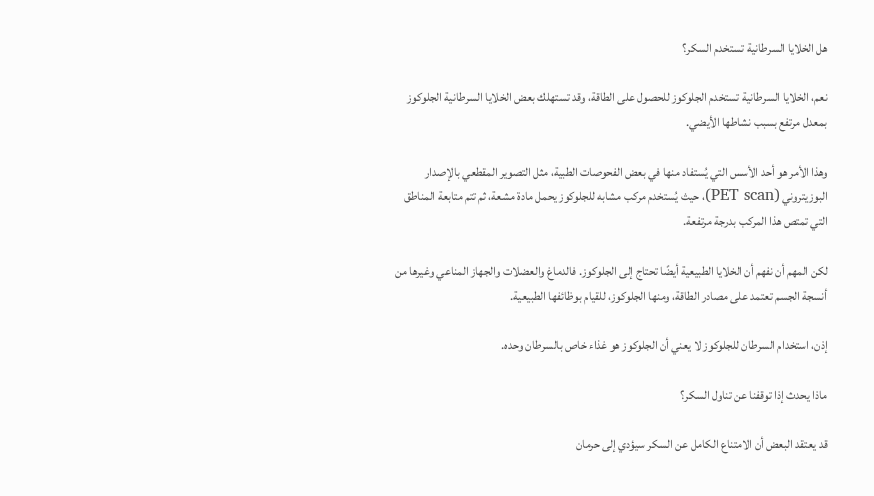هل الخلايا السرطانية تستخدم السكر؟

نعم، الخلايا السرطانية تستخدم الجلوكوز للحصول على الطاقة، وقد تستهلك بعض الخلايا السرطانية الجلوكوز بمعدل مرتفع بسبب نشاطها الأيضي.

وهذا الأمر هو أحد الأسس التي يُستفاد منها في بعض الفحوصات الطبية، مثل التصوير المقطعي بالإصدار البوزيتروني (PET scan)، حيث يُستخدم مركب مشابه للجلوكوز يحمل مادة مشعة، ثم تتم متابعة المناطق التي تمتص هذا المركب بدرجة مرتفعة.

لكن المهم أن نفهم أن الخلايا الطبيعية أيضًا تحتاج إلى الجلوكوز. فالدماغ والعضلات والجهاز المناعي وغيرها من أنسجة الجسم تعتمد على مصادر الطاقة، ومنها الجلوكوز، للقيام بوظائفها الطبيعية.

إذن، استخدام السرطان للجلوكوز لا يعني أن الجلوكوز هو غذاء خاص بالسرطان وحده.

ماذا يحدث إذا توقفنا عن تناول السكر؟

قد يعتقد البعض أن الامتناع الكامل عن السكر سيؤدي إلى حرمان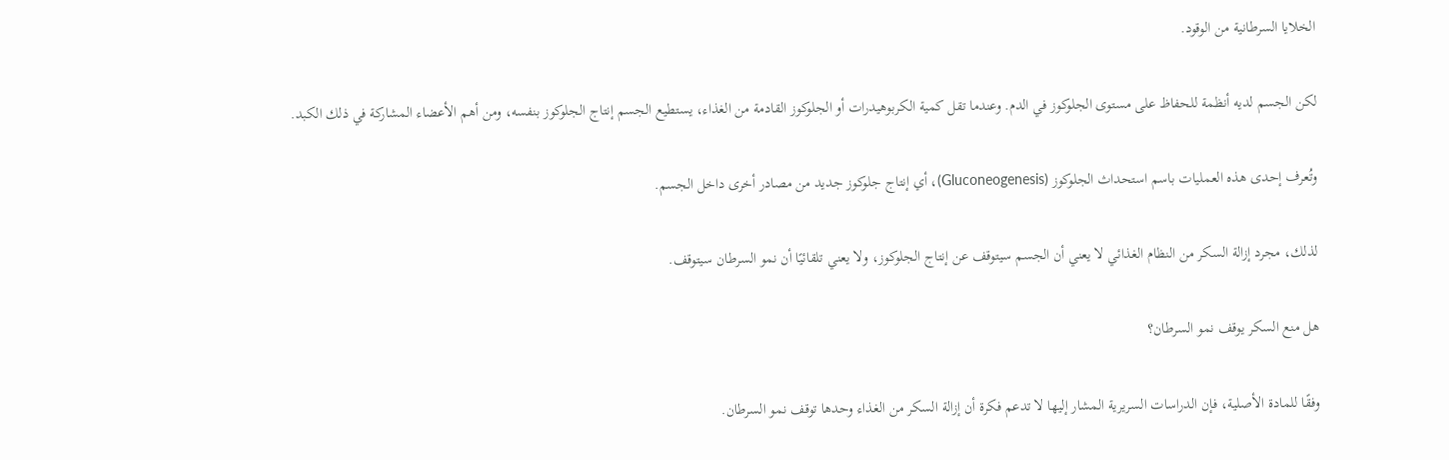الخلايا السرطانية من الوقود.

لكن الجسم لديه أنظمة للحفاظ على مستوى الجلوكوز في الدم. وعندما تقل كمية الكربوهيدرات أو الجلوكوز القادمة من الغذاء، يستطيع الجسم إنتاج الجلوكوز بنفسه، ومن أهم الأعضاء المشاركة في ذلك الكبد.

وتُعرف إحدى هذه العمليات باسم استحداث الجلوكوز (Gluconeogenesis)، أي إنتاج جلوكوز جديد من مصادر أخرى داخل الجسم.

لذلك، مجرد إزالة السكر من النظام الغذائي لا يعني أن الجسم سيتوقف عن إنتاج الجلوكوز، ولا يعني تلقائيًا أن نمو السرطان سيتوقف.

هل منع السكر يوقف نمو السرطان؟

وفقًا للمادة الأصلية، فإن الدراسات السريرية المشار إليها لا تدعم فكرة أن إزالة السكر من الغذاء وحدها توقف نمو السرطان.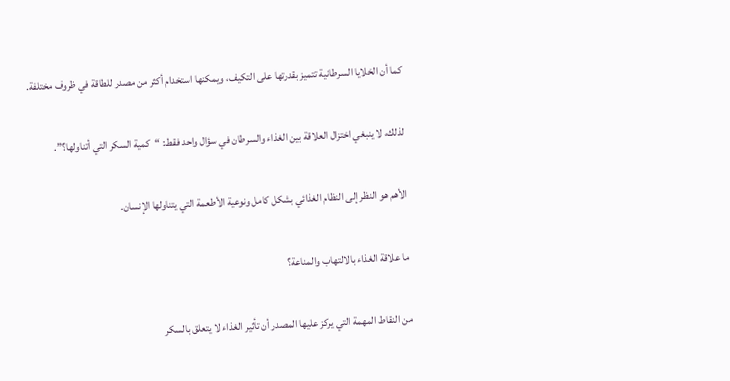كما أن الخلايا السرطانية تتميز بقدرتها على التكيف، ويمكنها استخدام أكثر من مصدر للطاقة في ظروف مختلفة.

لذلك، لا ينبغي اختزال العلاقة بين الغذاء والسرطان في سؤال واحد فقط: “كمية السكر التي أتناولها؟”.

الأهم هو النظر إلى النظام الغذائي بشكل كامل ونوعية الأطعمة التي يتناولها الإنسان.

ما علاقة الغذاء بالالتهاب والمناعة؟

من النقاط المهمة التي يركز عليها المصدر أن تأثير الغذاء لا يتعلق بالسكر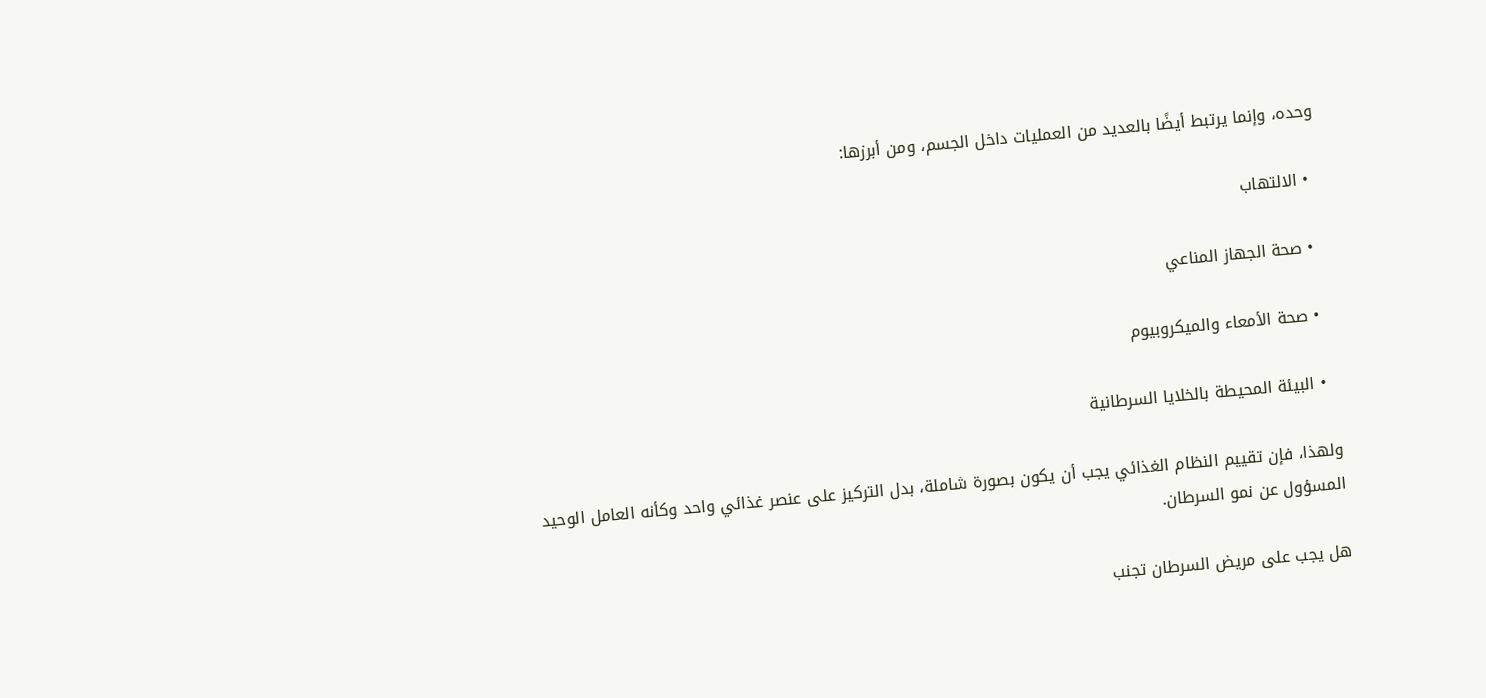وحده، وإنما يرتبط أيضًا بالعديد من العمليات داخل الجسم، ومن أبرزها:

  • الالتهاب

  • صحة الجهاز المناعي

  • صحة الأمعاء والميكروبيوم

  • البيئة المحيطة بالخلايا السرطانية

ولهذا، فإن تقييم النظام الغذائي يجب أن يكون بصورة شاملة، بدل التركيز على عنصر غذائي واحد وكأنه العامل الوحيد المسؤول عن نمو السرطان.

هل يجب على مريض السرطان تجنب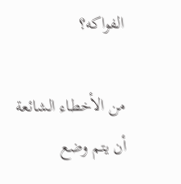الفواكه؟

من الأخطاء الشائعة أن يتم وضع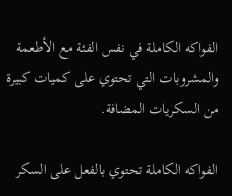الفواكه الكاملة في نفس الفئة مع الأطعمة والمشروبات التي تحتوي على كميات كبيرة من السكريات المضافة.

الفواكه الكاملة تحتوي بالفعل على السكر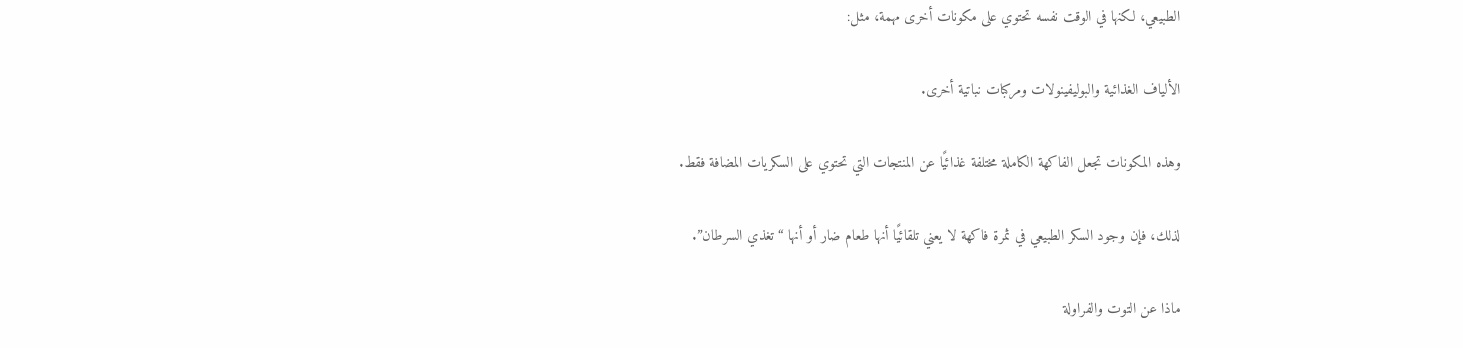الطبيعي، لكنها في الوقت نفسه تحتوي على مكونات أخرى مهمة، مثل:

الألياف الغذائية والبوليفينولات ومركبات نباتية أخرى.

وهذه المكونات تجعل الفاكهة الكاملة مختلفة غذائيًا عن المنتجات التي تحتوي على السكريات المضافة فقط.

لذلك، فإن وجود السكر الطبيعي في ثمرة فاكهة لا يعني تلقائيًا أنها طعام ضار أو أنها “تغذي السرطان”.

ماذا عن التوت والفراولة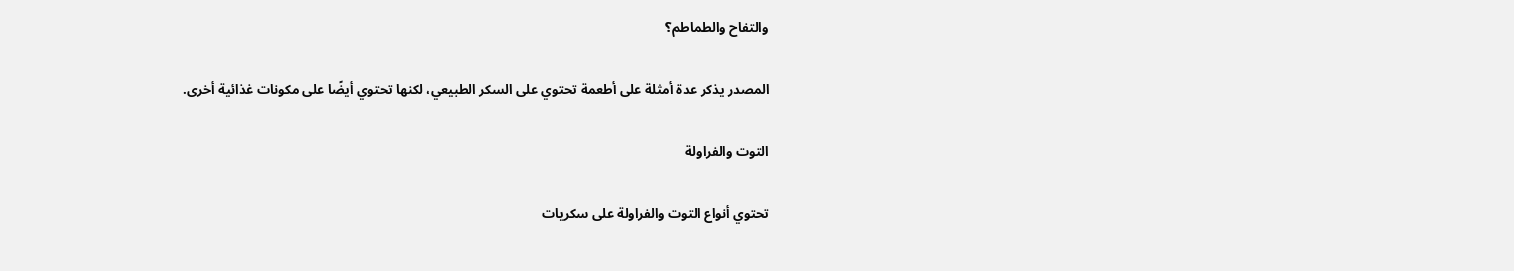والتفاح والطماطم؟

المصدر يذكر عدة أمثلة على أطعمة تحتوي على السكر الطبيعي، لكنها تحتوي أيضًا على مكونات غذائية أخرى.

التوت والفراولة

تحتوي أنواع التوت والفراولة على سكريات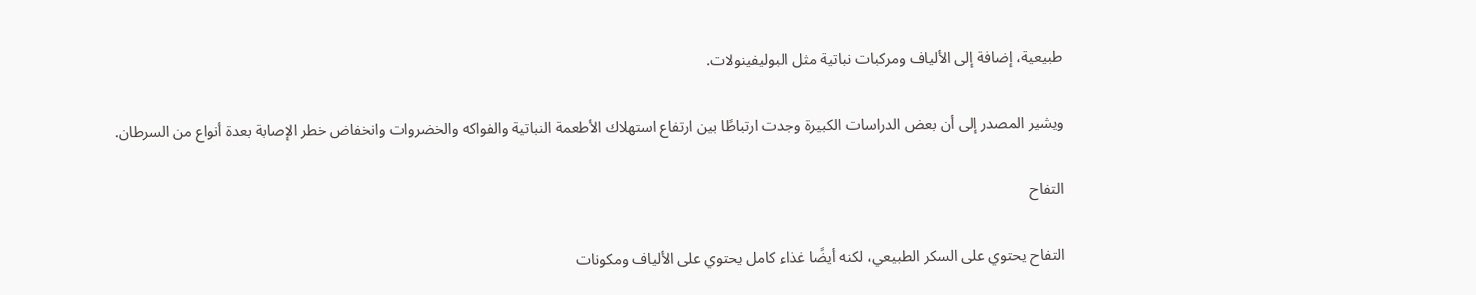طبيعية، إضافة إلى الألياف ومركبات نباتية مثل البوليفينولات.

ويشير المصدر إلى أن بعض الدراسات الكبيرة وجدت ارتباطًا بين ارتفاع استهلاك الأطعمة النباتية والفواكه والخضروات وانخفاض خطر الإصابة بعدة أنواع من السرطان.

التفاح

التفاح يحتوي على السكر الطبيعي، لكنه أيضًا غذاء كامل يحتوي على الألياف ومكونات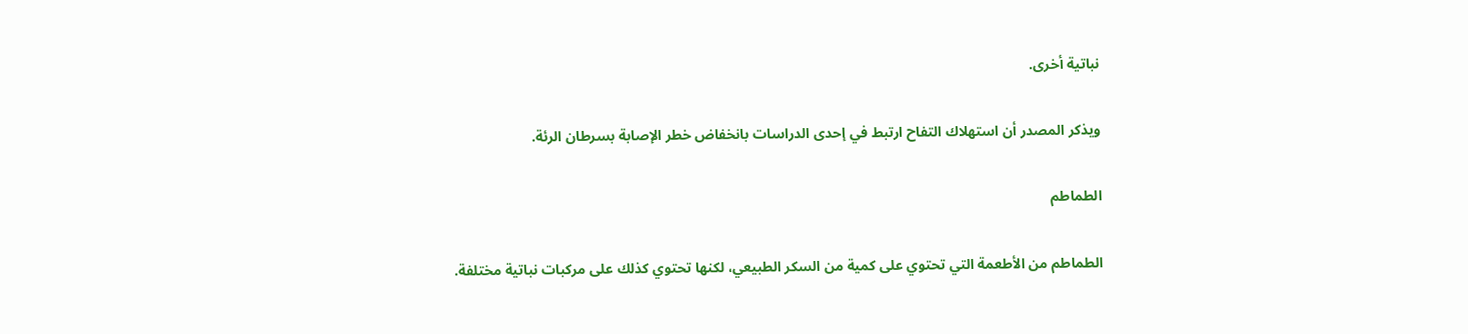نباتية أخرى.

ويذكر المصدر أن استهلاك التفاح ارتبط في إحدى الدراسات بانخفاض خطر الإصابة بسرطان الرئة.

الطماطم

الطماطم من الأطعمة التي تحتوي على كمية من السكر الطبيعي، لكنها تحتوي كذلك على مركبات نباتية مختلفة.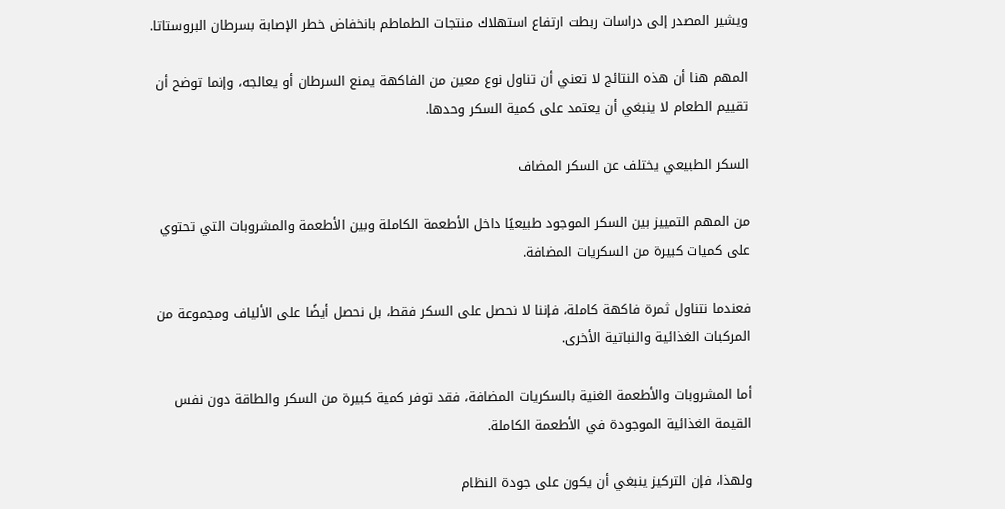ويشير المصدر إلى دراسات ربطت ارتفاع استهلاك منتجات الطماطم بانخفاض خطر الإصابة بسرطان البروستاتا.

المهم هنا أن هذه النتائج لا تعني أن تناول نوع معين من الفاكهة يمنع السرطان أو يعالجه، وإنما توضح أن تقييم الطعام لا ينبغي أن يعتمد على كمية السكر وحدها.

السكر الطبيعي يختلف عن السكر المضاف

من المهم التمييز بين السكر الموجود طبيعيًا داخل الأطعمة الكاملة وبين الأطعمة والمشروبات التي تحتوي على كميات كبيرة من السكريات المضافة.

فعندما نتناول ثمرة فاكهة كاملة، فإننا لا نحصل على السكر فقط، بل نحصل أيضًا على الألياف ومجموعة من المركبات الغذائية والنباتية الأخرى.

أما المشروبات والأطعمة الغنية بالسكريات المضافة، فقد توفر كمية كبيرة من السكر والطاقة دون نفس القيمة الغذائية الموجودة في الأطعمة الكاملة.

ولهذا، فإن التركيز ينبغي أن يكون على جودة النظام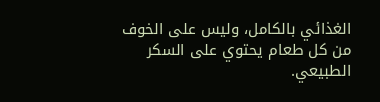الغذائي بالكامل، وليس على الخوف من كل طعام يحتوي على السكر الطبيعي.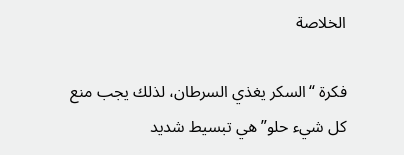الخلاصة

فكرة “السكر يغذي السرطان، لذلك يجب منع كل شيء حلو” هي تبسيط شديد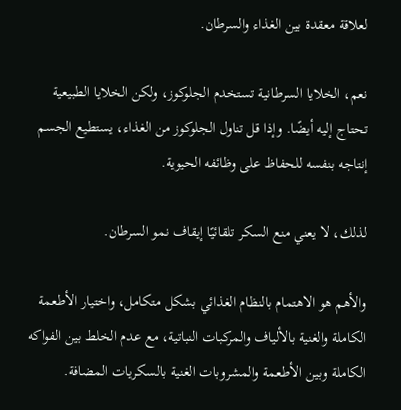لعلاقة معقدة بين الغذاء والسرطان.

نعم، الخلايا السرطانية تستخدم الجلوكوز، ولكن الخلايا الطبيعية تحتاج إليه أيضًا. وإذا قل تناول الجلوكوز من الغذاء، يستطيع الجسم إنتاجه بنفسه للحفاظ على وظائفه الحيوية.

لذلك، لا يعني منع السكر تلقائيًا إيقاف نمو السرطان.

والأهم هو الاهتمام بالنظام الغذائي بشكل متكامل، واختيار الأطعمة الكاملة والغنية بالألياف والمركبات النباتية، مع عدم الخلط بين الفواكه الكاملة وبين الأطعمة والمشروبات الغنية بالسكريات المضافة.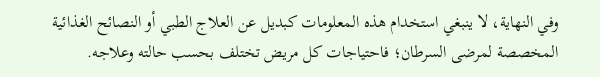وفي النهاية، لا ينبغي استخدام هذه المعلومات كبديل عن العلاج الطبي أو النصائح الغذائية المخصصة لمرضى السرطان؛ فاحتياجات كل مريض تختلف بحسب حالته وعلاجه.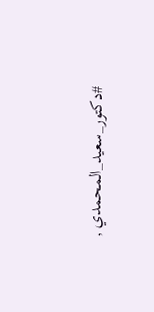#دكتور_سعيد_المحمدي ,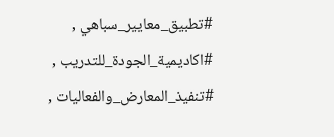#تطبيق_معايير_سباهي ,
#اكاديمية_الجودة_للتدريب ,
#تنفيذ_المعارض_والفعاليات ,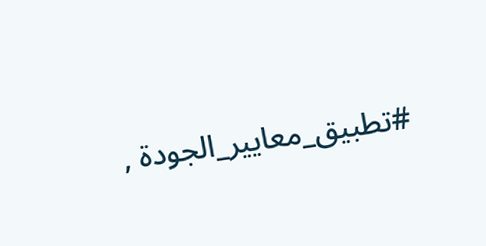#تطبيق_معايير_الجودة ,